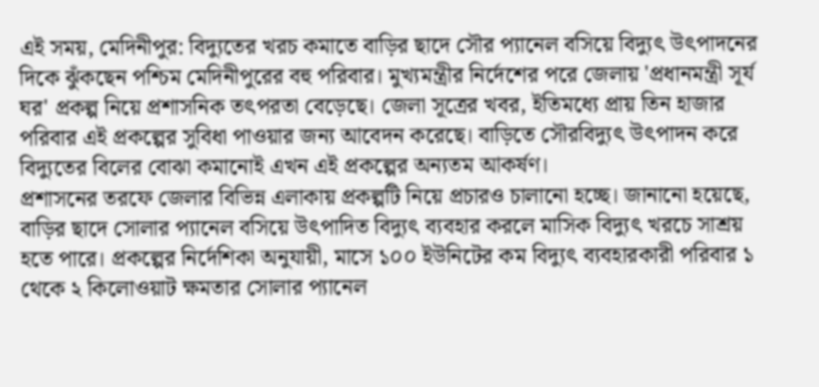এই সময়, মেদিনীপুর: বিদ্যুতের খরচ কমাতে বাড়ির ছাদে সৌর প্যানেল বসিয়ে বিদ্যুৎ উৎপাদনের দিকে ঝুঁকছেন পশ্চিম মেদিনীপুরের বহু পরিবার। মুখ্যমন্ত্রীর নির্দেশের পরে জেলায় 'প্রধানমন্ত্রী সূর্য ঘর' প্রকল্প নিয়ে প্রশাসনিক তৎপরতা বেড়েছে। জেলা সূত্রের খবর, ইতিমধ্যে প্রায় তিন হাজার পরিবার এই প্রকল্পের সুবিধা পাওয়ার জন্য আবেদন করেছে। বাড়িতে সৌরবিদ্যুৎ উৎপাদন করে বিদ্যুতের বিলের বোঝা কমানোই এখন এই প্রকল্পের অন্যতম আকর্ষণ।
প্রশাসনের তরফে জেলার বিভিন্ন এলাকায় প্রকল্পটি নিয়ে প্রচারও চালানো হচ্ছে। জানানো হয়েছে, বাড়ির ছাদে সোলার প্যানেল বসিয়ে উৎপাদিত বিদ্যুৎ ব্যবহার করলে মাসিক বিদ্যুৎ খরচে সাশ্রয় হতে পারে। প্রকল্পের নির্দেশিকা অনুযায়ী, মাসে ১০০ ইউনিটের কম বিদ্যুৎ ব্যবহারকারী পরিবার ১ থেকে ২ কিলোওয়াট ক্ষমতার সোলার প্যানেল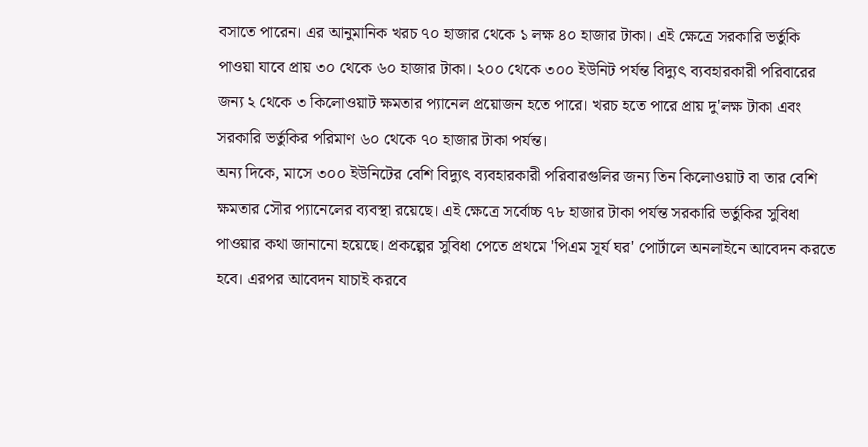বসাতে পারেন। এর আনুমানিক খরচ ৭০ হাজার থেকে ১ লক্ষ ৪০ হাজার টাকা। এই ক্ষেত্রে সরকারি ভর্তুকি পাওয়া যাবে প্রায় ৩০ থেকে ৬০ হাজার টাকা। ২০০ থেকে ৩০০ ইউনিট পর্যন্ত বিদ্যুৎ ব্যবহারকারী পরিবারের জন্য ২ থেকে ৩ কিলোওয়াট ক্ষমতার প্যানেল প্রয়োজন হতে পারে। খরচ হতে পারে প্রায় দু'লক্ষ টাকা এবং সরকারি ভর্তুকির পরিমাণ ৬০ থেকে ৭০ হাজার টাকা পর্যন্ত।
অন্য দিকে, মাসে ৩০০ ইউনিটের বেশি বিদ্যুৎ ব্যবহারকারী পরিবারগুলির জন্য তিন কিলোওয়াট বা তার বেশি ক্ষমতার সৌর প্যানেলের ব্যবস্থা রয়েছে। এই ক্ষেত্রে সর্বোচ্চ ৭৮ হাজার টাকা পর্যন্ত সরকারি ভর্তুকির সুবিধা পাওয়ার কথা জানানো হয়েছে। প্রকল্পের সুবিধা পেতে প্রথমে 'পিএম সূর্য ঘর' পোর্টালে অনলাইনে আবেদন করতে হবে। এরপর আবেদন যাচাই করবে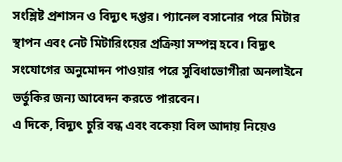সংশ্লিষ্ট প্রশাসন ও বিদ্যুৎ দপ্তর। প্যানেল বসানোর পরে মিটার স্থাপন এবং নেট মিটারিংয়ের প্রক্রিয়া সম্পন্ন হবে। বিদ্যুৎ সংযোগের অনুমোদন পাওয়ার পরে সুবিধাভোগীরা অনলাইনে ভর্তুকির জন্য আবেদন করতে পারবেন।
এ দিকে, বিদ্যুৎ চুরি বন্ধ এবং বকেয়া বিল আদায় নিয়েও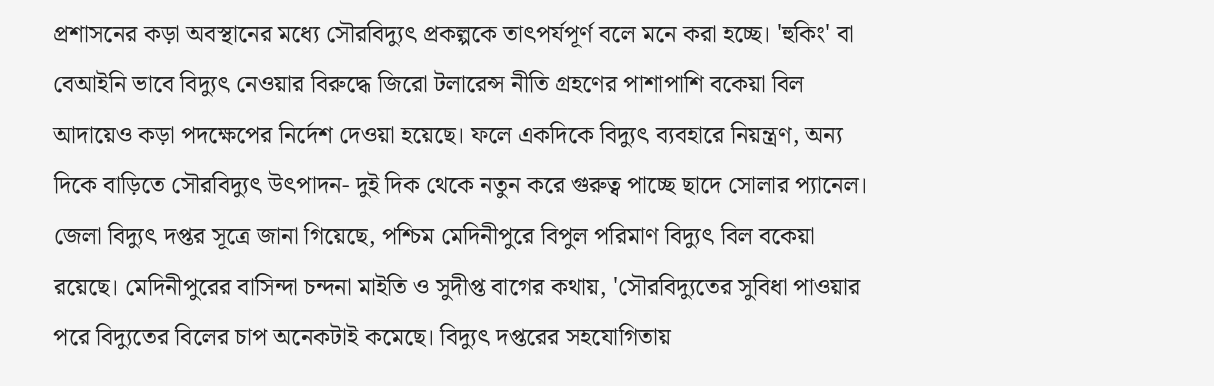প্রশাসনের কড়া অবস্থানের মধ্যে সৌরবিদ্যুৎ প্রকল্পকে তাৎপর্যপূর্ণ বলে মনে করা হচ্ছে। 'হুকিং' বা বেআইনি ভাবে বিদ্যুৎ নেওয়ার বিরুদ্ধে জিরো টলারেন্স নীতি গ্রহণের পাশাপাশি বকেয়া বিল আদায়েও কড়া পদক্ষেপের নির্দেশ দেওয়া হয়েছে। ফলে একদিকে বিদ্যুৎ ব্যবহারে নিয়ন্ত্রণ, অন্য দিকে বাড়িতে সৌরবিদ্যুৎ উৎপাদন- দুই দিক থেকে নতুন করে গুরুত্ব পাচ্ছে ছাদে সোলার প্যানেল।
জেলা বিদ্যুৎ দপ্তর সূত্রে জানা গিয়েছে, পশ্চিম মেদিনীপুরে বিপুল পরিমাণ বিদ্যুৎ বিল বকেয়া রয়েছে। মেদিনীপুরের বাসিন্দা চন্দনা মাইতি ও সুদীপ্ত বাগের কথায়, 'সৌরবিদ্যুতের সুবিধা পাওয়ার পরে বিদ্যুতের বিলের চাপ অনেকটাই কমেছে। বিদ্যুৎ দপ্তরের সহযোগিতায়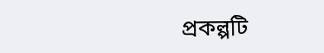প্রকল্পটি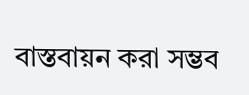বাস্তবায়ন করা সম্ভব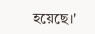হয়েছে।'